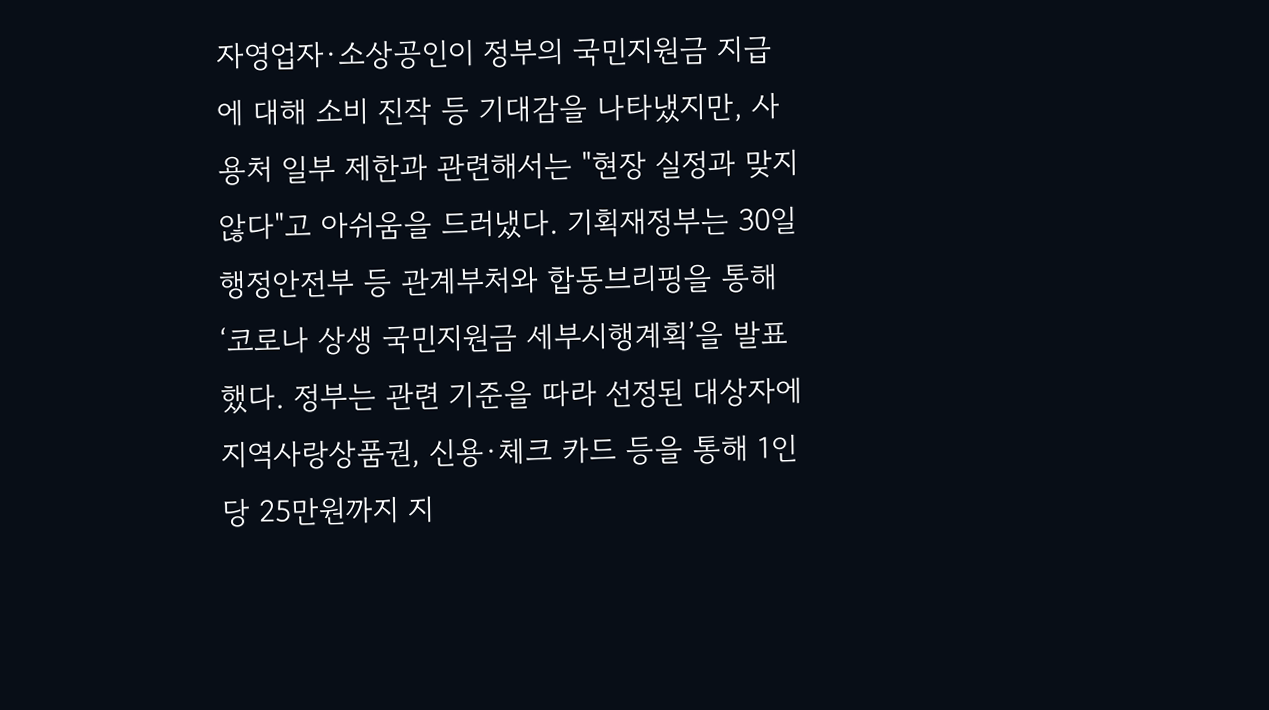자영업자·소상공인이 정부의 국민지원금 지급에 대해 소비 진작 등 기대감을 나타냈지만, 사용처 일부 제한과 관련해서는 "현장 실정과 맞지 않다"고 아쉬움을 드러냈다. 기획재정부는 30일 행정안전부 등 관계부처와 합동브리핑을 통해 ‘코로나 상생 국민지원금 세부시행계획’을 발표했다. 정부는 관련 기준을 따라 선정된 대상자에 지역사랑상품권, 신용·체크 카드 등을 통해 1인당 25만원까지 지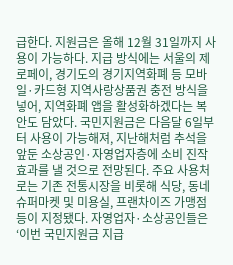급한다. 지원금은 올해 12월 31일까지 사용이 가능하다. 지급 방식에는 서울의 제로페이, 경기도의 경기지역화폐 등 모바일·카드형 지역사랑상품권 충전 방식을 넣어, 지역화폐 앱을 활성화하겠다는 복안도 담았다. 국민지원금은 다음달 6일부터 사용이 가능해져, 지난해처럼 추석을 앞둔 소상공인·자영업자층에 소비 진작 효과를 낼 것으로 전망된다. 주요 사용처로는 기존 전통시장을 비롯해 식당, 동네 슈퍼마켓 및 미용실, 프랜차이즈 가맹점 등이 지정됐다. 자영업자·소상공인들은 ‘이번 국민지원금 지급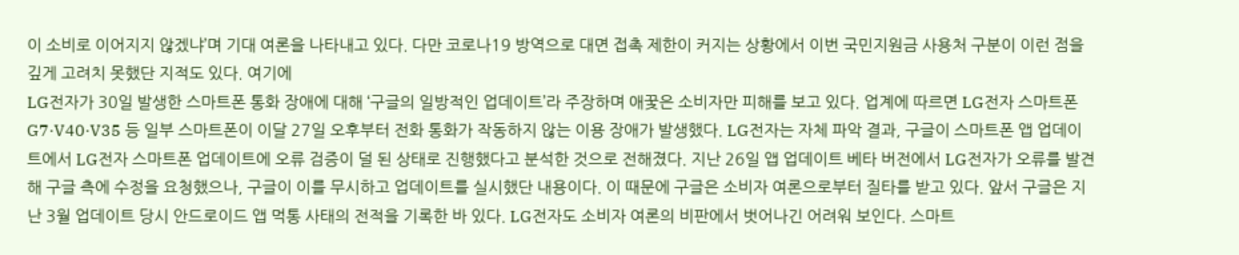이 소비로 이어지지 않겠냐’며 기대 여론을 나타내고 있다. 다만 코로나19 방역으로 대면 접촉 제한이 커지는 상황에서 이번 국민지원금 사용처 구분이 이런 점을 깊게 고려치 못했단 지적도 있다. 여기에
LG전자가 30일 발생한 스마트폰 통화 장애에 대해 ‘구글의 일방적인 업데이트’라 주장하며 애꿎은 소비자만 피해를 보고 있다. 업계에 따르면 LG전자 스마트폰 G7·V40·V35 등 일부 스마트폰이 이달 27일 오후부터 전화 통화가 작동하지 않는 이용 장애가 발생했다. LG전자는 자체 파악 결과, 구글이 스마트폰 앱 업데이트에서 LG전자 스마트폰 업데이트에 오류 검증이 덜 된 상태로 진행했다고 분석한 것으로 전해졌다. 지난 26일 앱 업데이트 베타 버전에서 LG전자가 오류를 발견해 구글 측에 수정을 요청했으나, 구글이 이를 무시하고 업데이트를 실시했단 내용이다. 이 때문에 구글은 소비자 여론으로부터 질타를 받고 있다. 앞서 구글은 지난 3월 업데이트 당시 안드로이드 앱 먹통 사태의 전적을 기록한 바 있다. LG전자도 소비자 여론의 비판에서 벗어나긴 어려워 보인다. 스마트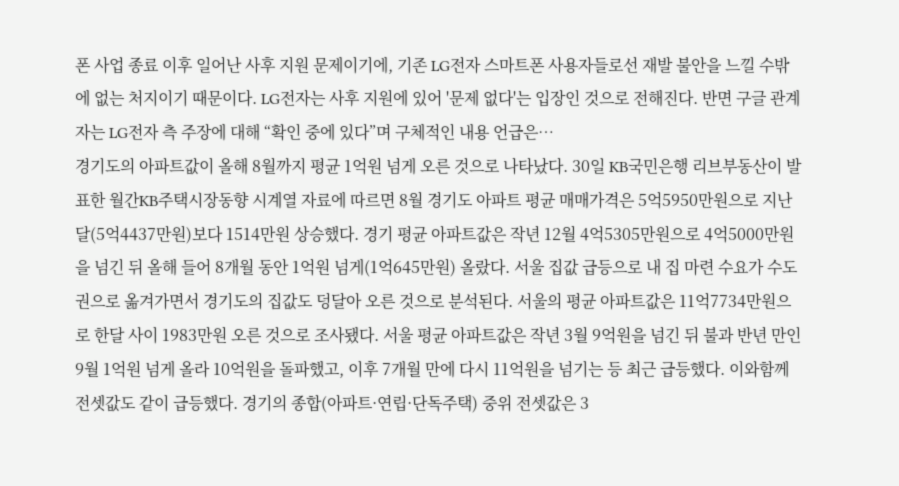폰 사업 종료 이후 일어난 사후 지원 문제이기에, 기존 LG전자 스마트폰 사용자들로선 재발 불안을 느낄 수밖에 없는 처지이기 때문이다. LG전자는 사후 지원에 있어 '문제 없다'는 입장인 것으로 전해진다. 반면 구글 관계자는 LG전자 측 주장에 대해 “확인 중에 있다”며 구체적인 내용 언급은…
경기도의 아파트값이 올해 8월까지 평균 1억원 넘게 오른 것으로 나타났다. 30일 KB국민은행 리브부동산이 발표한 월간KB주택시장동향 시계열 자료에 따르면 8월 경기도 아파트 평균 매매가격은 5억5950만원으로 지난달(5억4437만원)보다 1514만원 상승했다. 경기 평균 아파트값은 작년 12월 4억5305만원으로 4억5000만원을 넘긴 뒤 올해 들어 8개월 동안 1억원 넘게(1억645만원) 올랐다. 서울 집값 급등으로 내 집 마련 수요가 수도권으로 옮겨가면서 경기도의 집값도 덩달아 오른 것으로 분석된다. 서울의 평균 아파트값은 11억7734만원으로 한달 사이 1983만원 오른 것으로 조사됐다. 서울 평균 아파트값은 작년 3월 9억원을 넘긴 뒤 불과 반년 만인 9월 1억원 넘게 올라 10억원을 돌파했고, 이후 7개월 만에 다시 11억원을 넘기는 등 최근 급등했다. 이와함께 전셋값도 같이 급등했다. 경기의 종합(아파트·연립·단독주택) 중위 전셋값은 3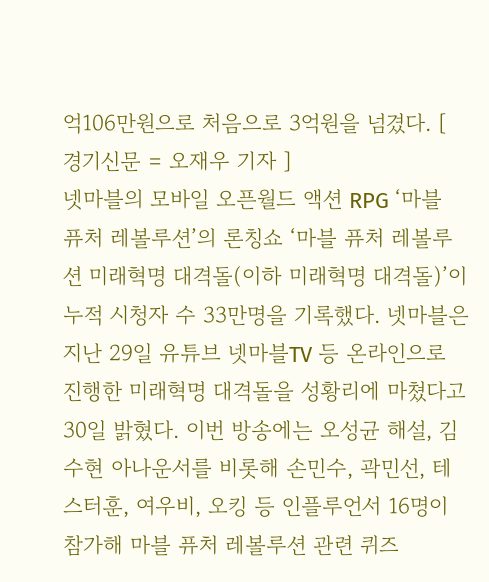억106만원으로 처음으로 3억원을 넘겼다. [ 경기신문 = 오재우 기자 ]
넷마블의 모바일 오픈월드 액션 RPG ‘마블 퓨처 레볼루션’의 론칭쇼 ‘마블 퓨처 레볼루션 미래혁명 대격돌(이하 미래혁명 대격돌)’이 누적 시청자 수 33만명을 기록했다. 넷마블은 지난 29일 유튜브 넷마블TV 등 온라인으로 진행한 미래혁명 대격돌을 성황리에 마쳤다고 30일 밝혔다. 이번 방송에는 오성균 해설, 김수현 아나운서를 비롯해 손민수, 곽민선, 테스터훈, 여우비, 오킹 등 인플루언서 16명이 참가해 마블 퓨처 레볼루션 관련 퀴즈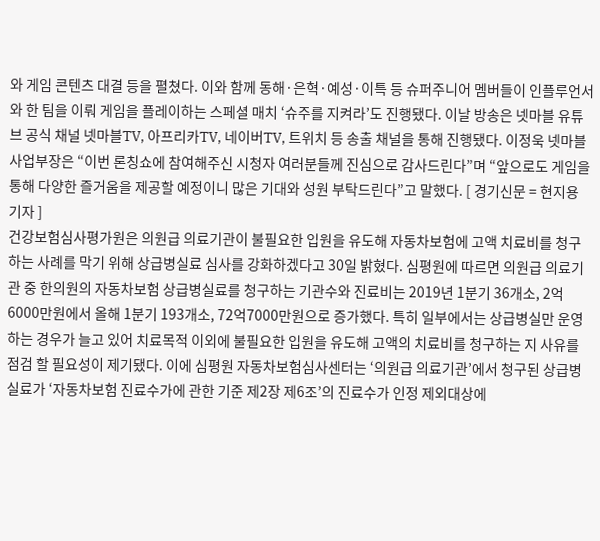와 게임 콘텐츠 대결 등을 펼쳤다. 이와 함께 동해·은혁·예성·이특 등 슈퍼주니어 멤버들이 인플루언서와 한 팀을 이뤄 게임을 플레이하는 스페셜 매치 ‘슈주를 지켜라’도 진행됐다. 이날 방송은 넷마블 유튜브 공식 채널 넷마블TV, 아프리카TV, 네이버TV, 트위치 등 송출 채널을 통해 진행됐다. 이정욱 넷마블 사업부장은 “이번 론칭쇼에 참여해주신 시청자 여러분들께 진심으로 감사드린다”며 “앞으로도 게임을 통해 다양한 즐거움을 제공할 예정이니 많은 기대와 성원 부탁드린다”고 말했다. [ 경기신문 = 현지용 기자 ]
건강보험심사평가원은 의원급 의료기관이 불필요한 입원을 유도해 자동차보험에 고액 치료비를 청구하는 사례를 막기 위해 상급병실료 심사를 강화하겠다고 30일 밝혔다. 심평원에 따르면 의원급 의료기관 중 한의원의 자동차보험 상급병실료를 청구하는 기관수와 진료비는 2019년 1분기 36개소, 2억6000만원에서 올해 1분기 193개소, 72억7000만원으로 증가했다. 특히 일부에서는 상급병실만 운영하는 경우가 늘고 있어 치료목적 이외에 불필요한 입원을 유도해 고액의 치료비를 청구하는 지 사유를 점검 할 필요성이 제기됐다. 이에 심평원 자동차보험심사센터는 ‘의원급 의료기관’에서 청구된 상급병실료가 ‘자동차보험 진료수가에 관한 기준 제2장 제6조’의 진료수가 인정 제외대상에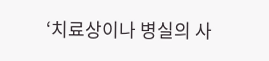‘치료상이나 병실의 사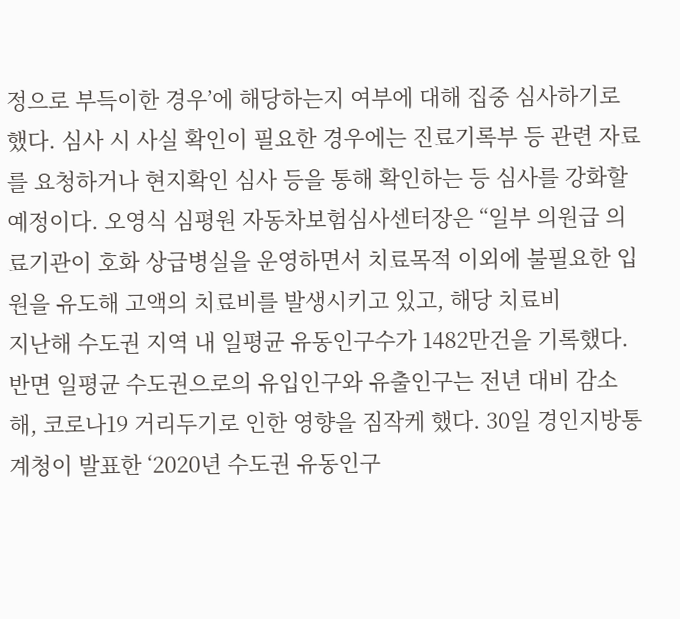정으로 부득이한 경우’에 해당하는지 여부에 대해 집중 심사하기로 했다. 심사 시 사실 확인이 필요한 경우에는 진료기록부 등 관련 자료를 요청하거나 현지확인 심사 등을 통해 확인하는 등 심사를 강화할 예정이다. 오영식 심평원 자동차보험심사센터장은 “일부 의원급 의료기관이 호화 상급병실을 운영하면서 치료목적 이외에 불필요한 입원을 유도해 고액의 치료비를 발생시키고 있고, 해당 치료비
지난해 수도권 지역 내 일평균 유동인구수가 1482만건을 기록했다. 반면 일평균 수도권으로의 유입인구와 유출인구는 전년 대비 감소해, 코로나19 거리두기로 인한 영향을 짐작케 했다. 30일 경인지방통계청이 발표한 ‘2020년 수도권 유동인구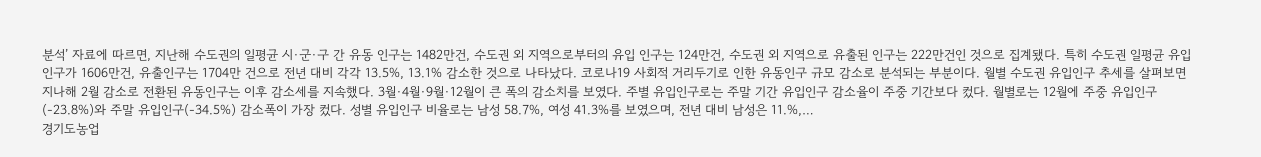분석’ 자료에 따르면, 지난해 수도권의 일평균 시·군·구 간 유동 인구는 1482만건, 수도권 외 지역으로부터의 유입 인구는 124만건, 수도권 외 지역으로 유출된 인구는 222만건인 것으로 집계됐다. 특히 수도권 일평균 유입인구가 1606만건, 유출인구는 1704만 건으로 전년 대비 각각 13.5%, 13.1% 감소한 것으로 나타났다. 코로나19 사회적 거리두기로 인한 유동인구 규모 감소로 분석되는 부분이다. 월별 수도권 유입인구 추세를 살펴보면 지나해 2월 감소로 전환된 유동인구는 이후 감소세를 지속했다. 3월·4월·9월·12월이 큰 폭의 감소치를 보였다. 주별 유입인구로는 주말 기간 유입인구 감소율이 주중 기간보다 컸다. 월별로는 12월에 주중 유입인구(-23.8%)와 주말 유입인구(-34.5%) 감소폭이 가장 컸다. 성별 유입인구 비율로는 남성 58.7%, 여성 41.3%를 보였으며, 전년 대비 남성은 11.%,…
경기도농업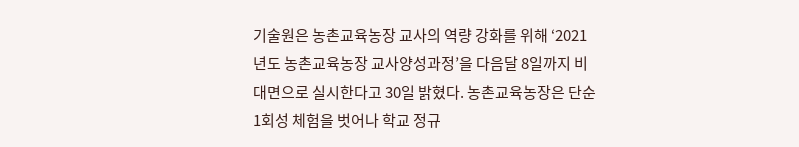기술원은 농촌교육농장 교사의 역량 강화를 위해 ‘2021년도 농촌교육농장 교사양성과정’을 다음달 8일까지 비대면으로 실시한다고 30일 밝혔다. 농촌교육농장은 단순 1회성 체험을 벗어나 학교 정규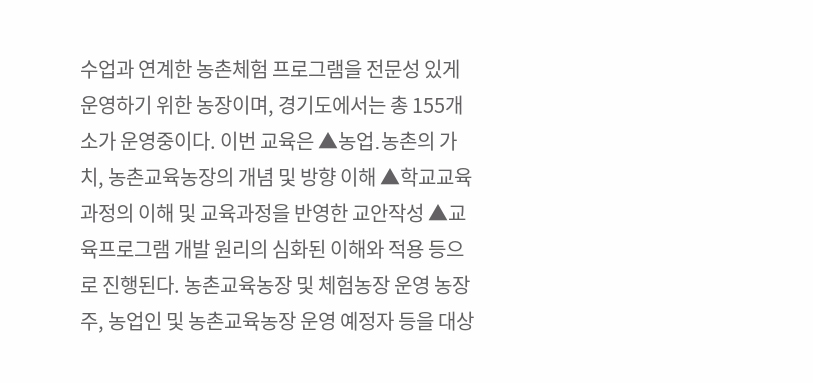수업과 연계한 농촌체험 프로그램을 전문성 있게 운영하기 위한 농장이며, 경기도에서는 총 155개소가 운영중이다. 이번 교육은 ▲농업․농촌의 가치, 농촌교육농장의 개념 및 방향 이해 ▲학교교육과정의 이해 및 교육과정을 반영한 교안작성 ▲교육프로그램 개발 원리의 심화된 이해와 적용 등으로 진행된다. 농촌교육농장 및 체험농장 운영 농장주, 농업인 및 농촌교육농장 운영 예정자 등을 대상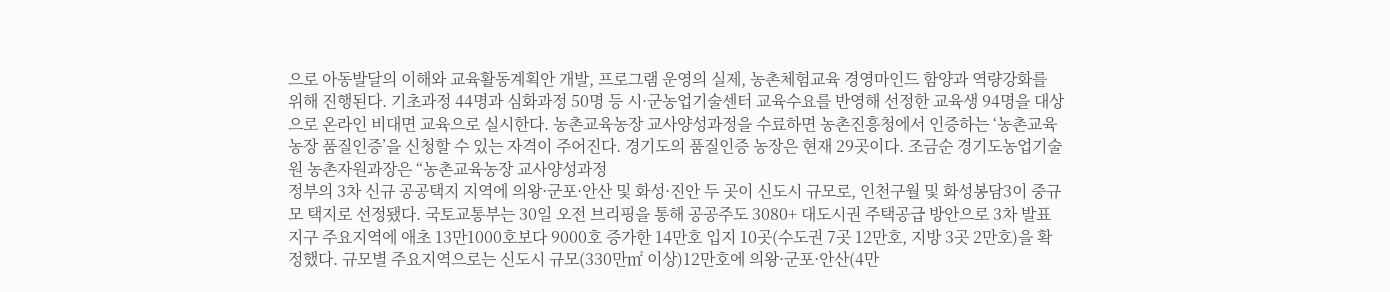으로 아동발달의 이해와 교육활동계획안 개발, 프로그램 운영의 실제, 농촌체험교육 경영마인드 함양과 역량강화를 위해 진행된다. 기초과정 44명과 심화과정 50명 등 시·군농업기술센터 교육수요를 반영해 선정한 교육생 94명을 대상으로 온라인 비대면 교육으로 실시한다. 농촌교육농장 교사양성과정을 수료하면 농촌진흥청에서 인증하는 ‘농촌교육농장 품질인증’을 신청할 수 있는 자격이 주어진다. 경기도의 품질인증 농장은 현재 29곳이다. 조금순 경기도농업기술원 농촌자원과장은 “농촌교육농장 교사양성과정
정부의 3차 신규 공공택지 지역에 의왕·군포·안산 및 화성·진안 두 곳이 신도시 규모로, 인천구월 및 화성봉담3이 중규모 택지로 선정됐다. 국토교통부는 30일 오전 브리핑을 통해 공공주도 3080+ 대도시권 주택공급 방안으로 3차 발표지구 주요지역에 애초 13만1000호보다 9000호 증가한 14만호 입지 10곳(수도권 7곳 12만호, 지방 3곳 2만호)을 확정했다. 규모별 주요지역으로는 신도시 규모(330만㎡ 이상)12만호에 의왕·군포·안산(4만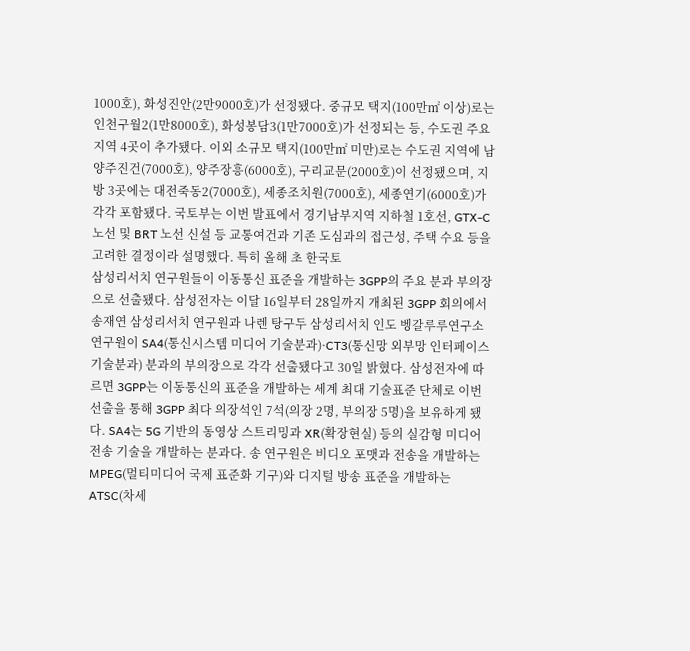1000호), 화성진안(2만9000호)가 선정됐다. 중규모 택지(100만㎡ 이상)로는 인천구월2(1만8000호), 화성봉담3(1만7000호)가 선정되는 등, 수도권 주요지역 4곳이 추가됐다. 이외 소규모 택지(100만㎡ 미만)로는 수도권 지역에 남양주진건(7000호), 양주장흥(6000호), 구리교문(2000호)이 선정됐으며, 지방 3곳에는 대전죽동2(7000호), 세종조치원(7000호), 세종연기(6000호)가 각각 포함됐다. 국토부는 이번 발표에서 경기남부지역 지하철 1호선, GTX-C 노선 및 BRT 노선 신설 등 교통여건과 기존 도심과의 접근성, 주택 수요 등을 고려한 결정이라 설명했다. 특히 올해 초 한국토
삼성리서치 연구원들이 이동통신 표준을 개발하는 3GPP의 주요 분과 부의장으로 선출됐다. 삼성전자는 이달 16일부터 28일까지 개최된 3GPP 회의에서 송재연 삼성리서치 연구원과 나렌 탕구두 삼성리서치 인도 벵갈루루연구소 연구원이 SA4(통신시스템 미디어 기술분과)·CT3(통신망 외부망 인터페이스 기술분과) 분과의 부의장으로 각각 선출됐다고 30일 밝혔다. 삼성전자에 따르면 3GPP는 이동통신의 표준을 개발하는 세계 최대 기술표준 단체로 이번 선출을 통해 3GPP 최다 의장석인 7석(의장 2명, 부의장 5명)을 보유하게 됐다. SA4는 5G 기반의 동영상 스트리밍과 XR(확장현실) 등의 실감형 미디어 전송 기술을 개발하는 분과다. 송 연구원은 비디오 포맷과 전송을 개발하는 MPEG(멀티미디어 국제 표준화 기구)와 디지털 방송 표준을 개발하는 ATSC(차세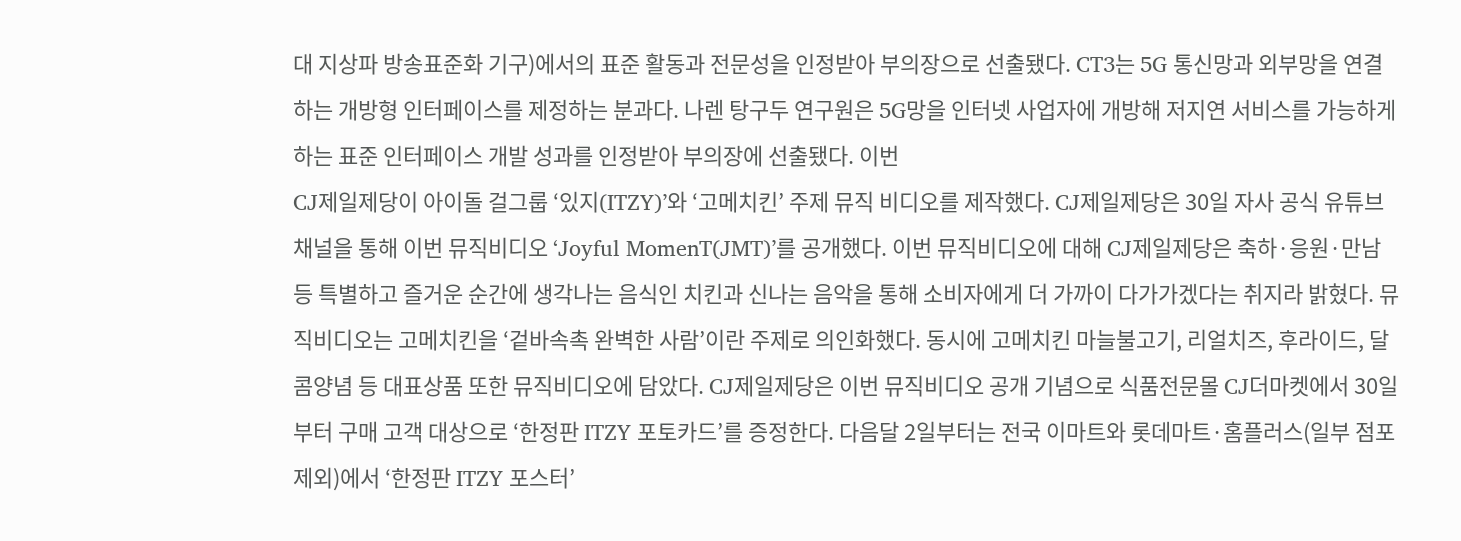대 지상파 방송표준화 기구)에서의 표준 활동과 전문성을 인정받아 부의장으로 선출됐다. CT3는 5G 통신망과 외부망을 연결하는 개방형 인터페이스를 제정하는 분과다. 나렌 탕구두 연구원은 5G망을 인터넷 사업자에 개방해 저지연 서비스를 가능하게 하는 표준 인터페이스 개발 성과를 인정받아 부의장에 선출됐다. 이번
CJ제일제당이 아이돌 걸그룹 ‘있지(ITZY)’와 ‘고메치킨’ 주제 뮤직 비디오를 제작했다. CJ제일제당은 30일 자사 공식 유튜브 채널을 통해 이번 뮤직비디오 ‘Joyful MomenT(JMT)’를 공개했다. 이번 뮤직비디오에 대해 CJ제일제당은 축하·응원·만남 등 특별하고 즐거운 순간에 생각나는 음식인 치킨과 신나는 음악을 통해 소비자에게 더 가까이 다가가겠다는 취지라 밝혔다. 뮤직비디오는 고메치킨을 ‘겉바속촉 완벽한 사람’이란 주제로 의인화했다. 동시에 고메치킨 마늘불고기, 리얼치즈, 후라이드, 달콤양념 등 대표상품 또한 뮤직비디오에 담았다. CJ제일제당은 이번 뮤직비디오 공개 기념으로 식품전문몰 CJ더마켓에서 30일부터 구매 고객 대상으로 ‘한정판 ITZY 포토카드’를 증정한다. 다음달 2일부터는 전국 이마트와 롯데마트·홈플러스(일부 점포 제외)에서 ‘한정판 ITZY 포스터’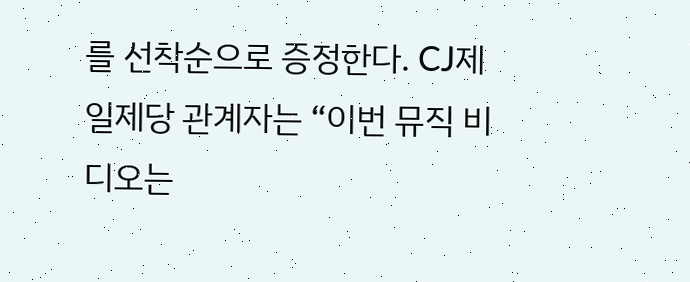를 선착순으로 증정한다. CJ제일제당 관계자는 “이번 뮤직 비디오는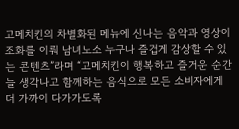고메치킨의 차별화된 메뉴에 신나는 음악과 영상이 조화를 이뤄 남녀노소 누구나 즐겁게 감상할 수 있는 콘텐츠”라며 “고메치킨이 행복하고 즐거운 순간 늘 생각나고 함께하는 음식으로 모든 소비자에게 더 가까이 다가가도록